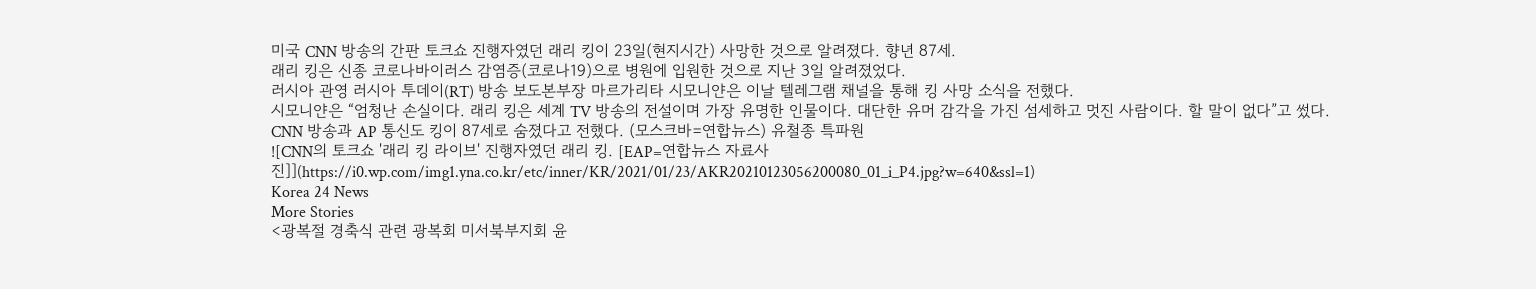미국 CNN 방송의 간판 토크쇼 진행자였던 래리 킹이 23일(현지시간) 사망한 것으로 알려졌다. 향년 87세.
래리 킹은 신종 코로나바이러스 감염증(코로나19)으로 병원에 입원한 것으로 지난 3일 알려졌었다.
러시아 관영 러시아 투데이(RT) 방송 보도본부장 마르가리타 시모니얀은 이날 텔레그램 채널을 통해 킹 사망 소식을 전했다.
시모니얀은 “엄청난 손실이다. 래리 킹은 세계 TV 방송의 전설이며 가장 유명한 인물이다. 대단한 유머 감각을 가진 섬세하고 멋진 사람이다. 할 말이 없다”고 썼다.
CNN 방송과 AP 통신도 킹이 87세로 숨졌다고 전했다. (모스크바=연합뉴스) 유철종 특파원
![CNN의 토크쇼 '래리 킹 라이브' 진행자였던 래리 킹. [EAP=연합뉴스 자료사진]](https://i0.wp.com/img1.yna.co.kr/etc/inner/KR/2021/01/23/AKR20210123056200080_01_i_P4.jpg?w=640&ssl=1)
Korea 24 News
More Stories
<광복절 경축식 관련 광복회 미서북부지회 윤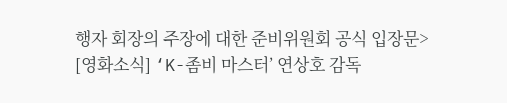행자 회장의 주장에 대한 준비위원회 공식 입장문>
[영화소식] ‘K-좀비 마스터’ 연상호 감독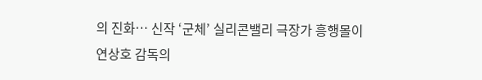의 진화… 신작 ‘군체’ 실리콘밸리 극장가 흥행몰이
연상호 감독의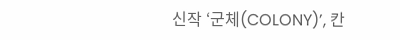신작 ‘군체(COLONY)’, 칸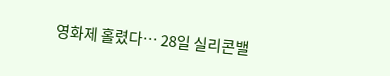영화제 홀렸다… 28일 실리콘밸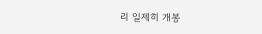리 일제히 개봉